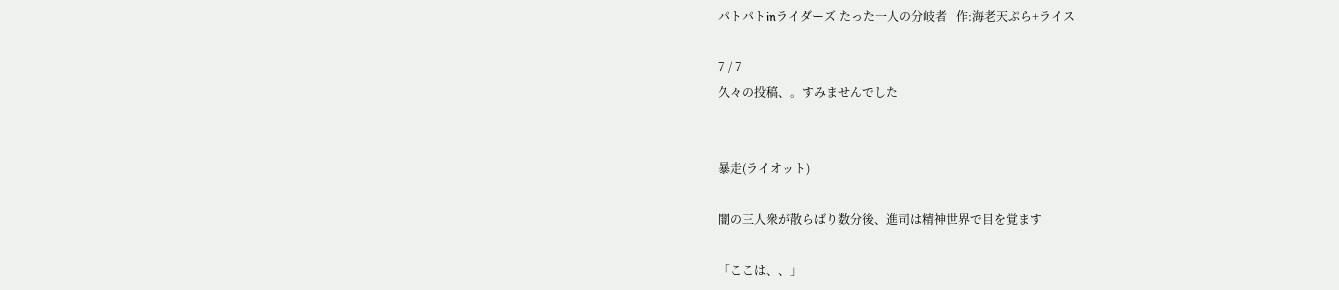パトパトinライダーズ たった一人の分岐者   作:海老天ぷら+ライス

7 / 7
久々の投稿、。すみませんでした


暴走(ライオット)

闇の三人衆が散らばり数分後、進司は精神世界で目を覚ます

「ここは、、」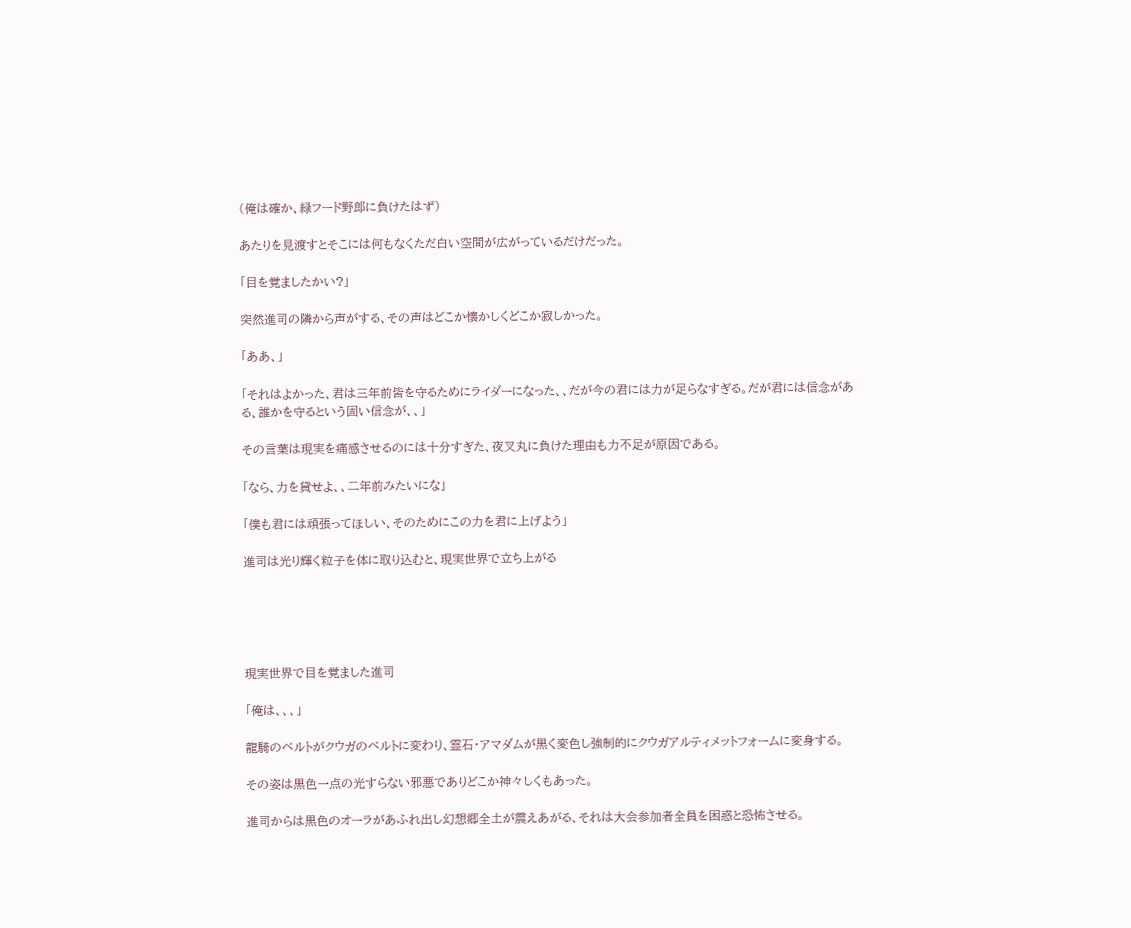(俺は確か、緑フード野郎に負けたはず)

あたりを見渡すとそこには何もなくただ白い空間が広がっているだけだった。

「目を覚ましたかい?」

突然進司の隣から声がする、その声はどこか懐かしくどこか寂しかった。

「ああ、」

「それはよかった、君は三年前皆を守るためにライダーになった、、だが今の君には力が足らなすぎる。だが君には信念がある、誰かを守るという固い信念が、、」

その言葉は現実を痛感させるのには十分すぎた、夜叉丸に負けた理由も力不足が原因である。

「なら、力を貸せよ、、二年前みたいにな」

「僕も君には頑張ってほしい、そのためにこの力を君に上げよう」

進司は光り輝く粒子を体に取り込むと、現実世界で立ち上がる





現実世界で目を覚ました進司

「俺は、、、」

龍騎のベルトがクウガのベルトに変わり、霊石・アマダムが黒く変色し強制的にクウガアルティメットフォームに変身する。

その姿は黒色一点の光すらない邪悪でありどこか神々しくもあった。

進司からは黒色のオーラがあふれ出し幻想郷全土が震えあがる、それは大会参加者全員を困惑と恐怖させる。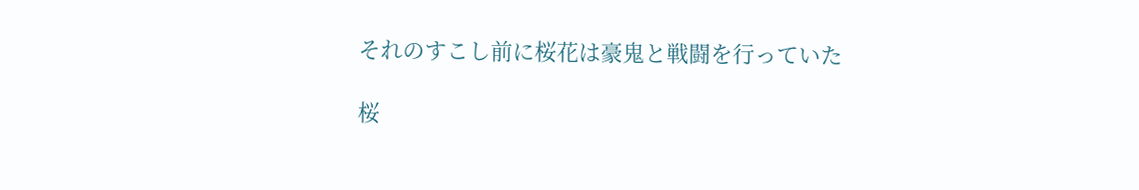それのすこし前に桜花は豪鬼と戦闘を行っていた

桜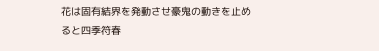花は固有結界を発動させ豪鬼の動きを止めると四季符春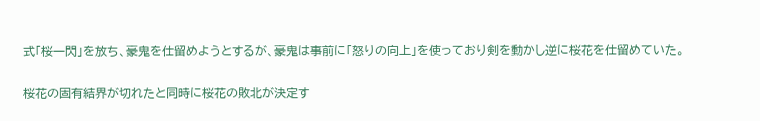式「桜一閃」を放ち、豪鬼を仕留めようとするが、豪鬼は事前に「怒りの向上」を使っており剣を動かし逆に桜花を仕留めていた。

桜花の固有結界が切れたと同時に桜花の敗北が決定す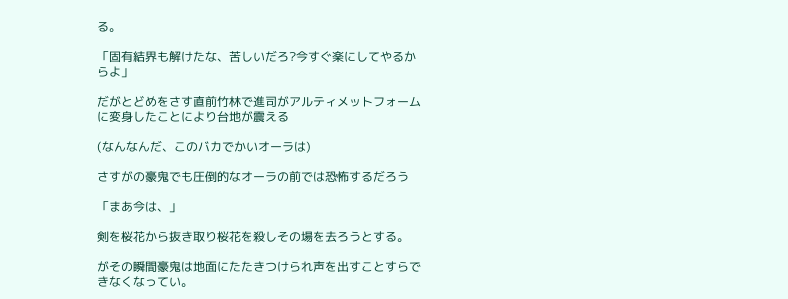る。

「固有結界も解けたな、苦しいだろ?今すぐ楽にしてやるからよ」

だがとどめをさす直前竹林で進司がアルティメットフォームに変身したことにより台地が震える

(なんなんだ、このバカでかいオーラは)

さすがの豪鬼でも圧倒的なオーラの前では恐怖するだろう

「まあ今は、」

剣を桜花から抜き取り桜花を殺しその場を去ろうとする。

がその瞬間豪鬼は地面にたたきつけられ声を出すことすらできなくなってい。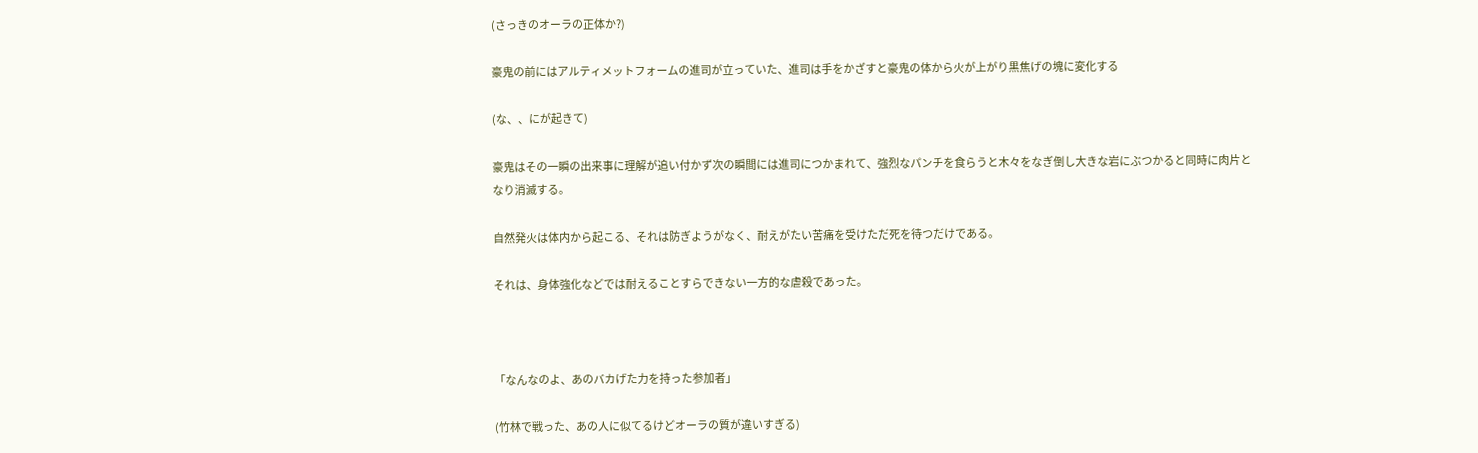(さっきのオーラの正体か?)

豪鬼の前にはアルティメットフォームの進司が立っていた、進司は手をかざすと豪鬼の体から火が上がり黒焦げの塊に変化する

(な、、にが起きて)

豪鬼はその一瞬の出来事に理解が追い付かず次の瞬間には進司につかまれて、強烈なパンチを食らうと木々をなぎ倒し大きな岩にぶつかると同時に肉片となり消滅する。

自然発火は体内から起こる、それは防ぎようがなく、耐えがたい苦痛を受けただ死を待つだけである。

それは、身体強化などでは耐えることすらできない一方的な虐殺であった。



「なんなのよ、あのバカげた力を持った参加者」

(竹林で戦った、あの人に似てるけどオーラの質が違いすぎる)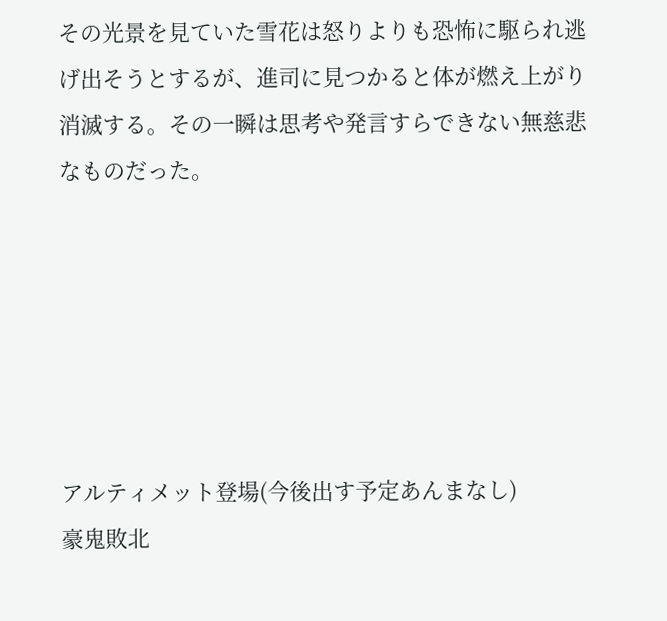その光景を見ていた雪花は怒りよりも恐怖に駆られ逃げ出そうとするが、進司に見つかると体が燃え上がり消滅する。その一瞬は思考や発言すらできない無慈悲なものだった。






アルティメット登場(今後出す予定あんまなし)
豪鬼敗北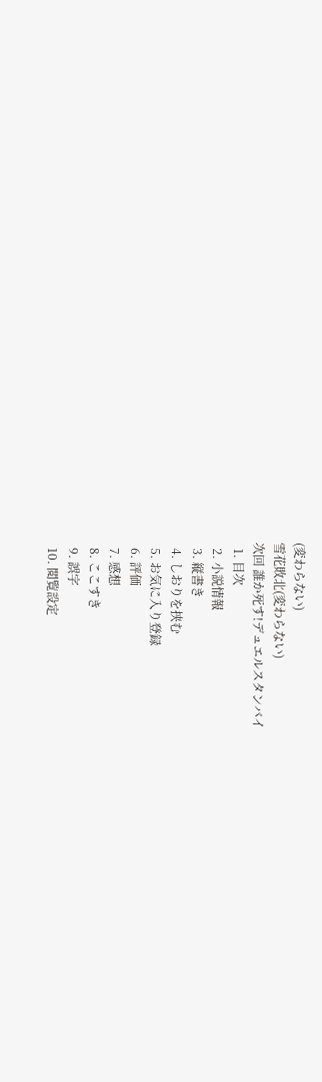(変わらない)
雪花敗北(変わらない)
次回 誰か死す!デュエルスタンバイ
  1. 目次
  2. 小説情報
  3. 縦書き
  4. しおりを挟む
  5. お気に入り登録
  6. 評価
  7. 感想
  8. ここすき
  9. 誤字
  10. 閲覧設定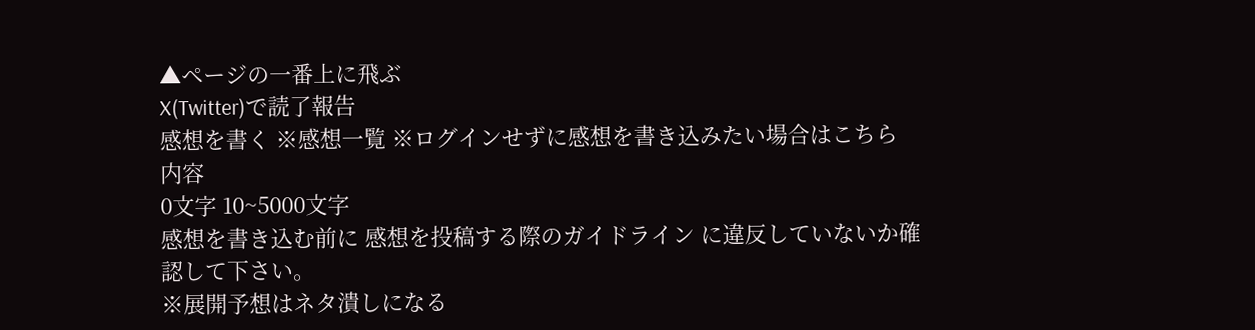▲ページの一番上に飛ぶ
X(Twitter)で読了報告
感想を書く ※感想一覧 ※ログインせずに感想を書き込みたい場合はこちら
内容
0文字 10~5000文字
感想を書き込む前に 感想を投稿する際のガイドライン に違反していないか確認して下さい。
※展開予想はネタ潰しになる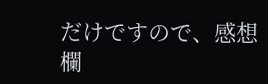だけですので、感想欄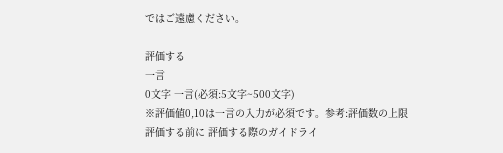ではご遠慮ください。

評価する
一言
0文字 一言(必須:5文字~500文字)
※評価値0,10は一言の入力が必須です。参考:評価数の上限
評価する前に 評価する際のガイドライ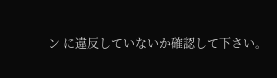ン に違反していないか確認して下さい。